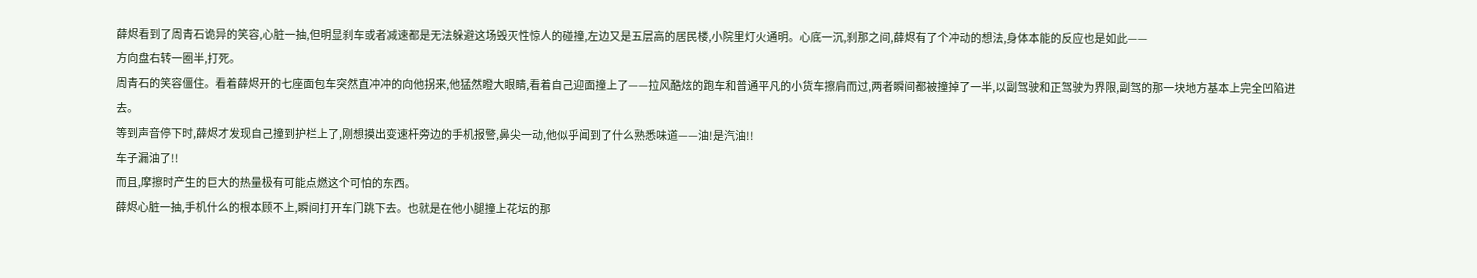薛烬看到了周青石诡异的笑容,心脏一抽,但明显刹车或者减速都是无法躲避这场毁灭性惊人的碰撞,左边又是五层高的居民楼,小院里灯火通明。心底一沉,刹那之间,薛烬有了个冲动的想法,身体本能的反应也是如此——
方向盘右转一圈半,打死。
周青石的笑容僵住。看着薛烬开的七座面包车突然直冲冲的向他拐来,他猛然瞪大眼睛,看着自己迎面撞上了——拉风酷炫的跑车和普通平凡的小货车擦肩而过,两者瞬间都被撞掉了一半,以副驾驶和正驾驶为界限,副驾的那一块地方基本上完全凹陷进去。
等到声音停下时,薛烬才发现自己撞到护栏上了,刚想摸出变速杆旁边的手机报警,鼻尖一动,他似乎闻到了什么熟悉味道——油!是汽油!!
车子漏油了!!
而且,摩擦时产生的巨大的热量极有可能点燃这个可怕的东西。
薛烬心脏一抽,手机什么的根本顾不上,瞬间打开车门跳下去。也就是在他小腿撞上花坛的那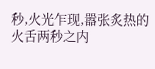秒,火光乍现,嚣张炙热的火舌两秒之内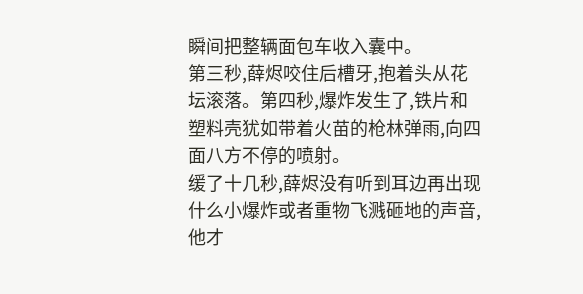瞬间把整辆面包车收入囊中。
第三秒,薛烬咬住后槽牙,抱着头从花坛滚落。第四秒,爆炸发生了,铁片和塑料壳犹如带着火苗的枪林弹雨,向四面八方不停的喷射。
缓了十几秒,薛烬没有听到耳边再出现什么小爆炸或者重物飞溅砸地的声音,他才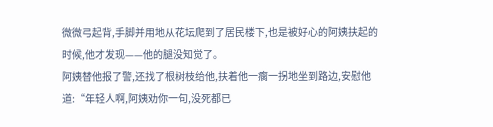微微弓起背,手脚并用地从花坛爬到了居民楼下,也是被好心的阿姨扶起的时候,他才发现——他的腿没知觉了。
阿姨替他报了警,还找了根树枝给他,扶着他一瘸一拐地坐到路边,安慰他道:“年轻人啊,阿姨劝你一句,没死都已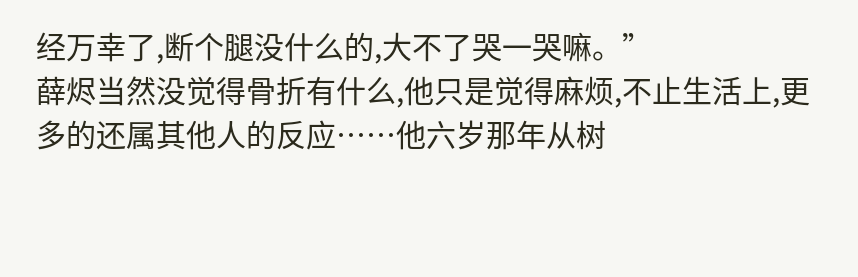经万幸了,断个腿没什么的,大不了哭一哭嘛。”
薛烬当然没觉得骨折有什么,他只是觉得麻烦,不止生活上,更多的还属其他人的反应……他六岁那年从树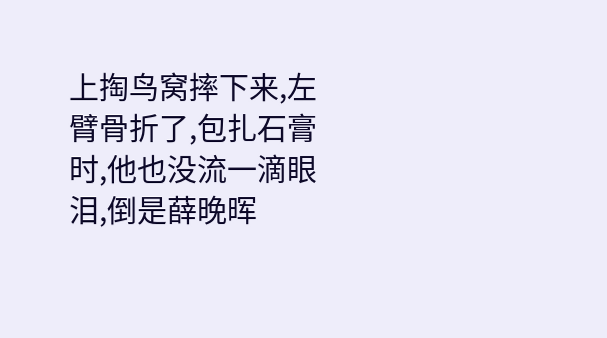上掏鸟窝摔下来,左臂骨折了,包扎石膏时,他也没流一滴眼泪,倒是薛晚晖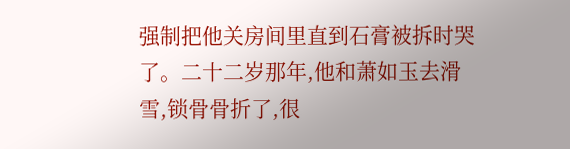强制把他关房间里直到石膏被拆时哭了。二十二岁那年,他和萧如玉去滑雪,锁骨骨折了,很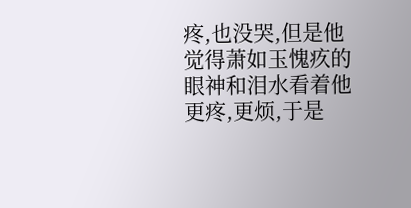疼,也没哭,但是他觉得萧如玉愧疚的眼神和泪水看着他更疼,更烦,于是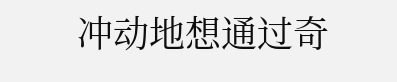冲动地想通过奇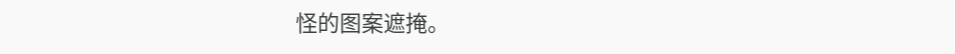怪的图案遮掩。